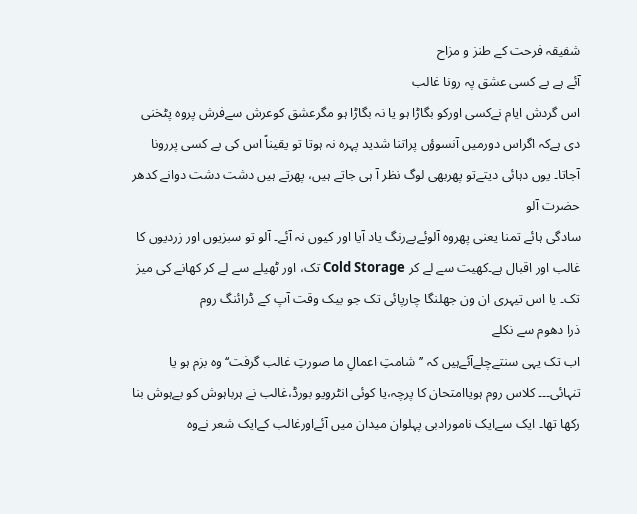شفیقہ فرحت کے طنز و مزاح
آئے ہے بے کسی عشق پہ رونا غالب
اس گردش ایام نےکسی اورکو بگاڑا ہو یا نہ بگاڑا ہو مگرعشق کوعرش سےفرش پروہ پٹخنی دی ہےکہ اگراس دورمیں آنسوؤں پراتنا شدید پہرہ نہ ہوتا تو یقیناً اس کی بے کسی پررونا آجاتا۔ یوں دہائی دیتےتو پھربھی لوگ نظر آ ہی جاتے ہیں، پھرتے ہیں دشت دشت دوانے کدھر
حضرت آلو
سادگی ہائے تمنا یعنی پھروہ آلوئےبےرنگ یاد آیا اور کیوں نہ آئے۔ آلو تو سبزیوں اور زردیوں کا غالب اور اقبال ہے۔کھیت سے لے کر Cold Storage تک، اور ٹھیلے سے لے کر کھانے کی میز تک۔ یا اس تیہری ان ون جھلنگا چارپائی تک جو بیک وقت آپ کے ڈرائنگ روم
ذرا دھوم سے نکلے
اب تک یہی سنتےچلےآئےہیں کہ ’’شامتِ اعمالِ ما صورتِ غالب گرفت‘‘ وہ بزم ہو یا تنہائی۔۔۔ کلاس روم ہویاامتحان کا پرچہ،یا کوئی انٹرویو بورڈ،غالب نے ہرباہوش کو بےہوش بنا رکھا تھا۔ ایک سےایک نامورادبی پہلوان میدان میں آئےاورغالب کےایک شعر نےوہ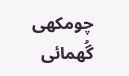چومکھی گُھمائی